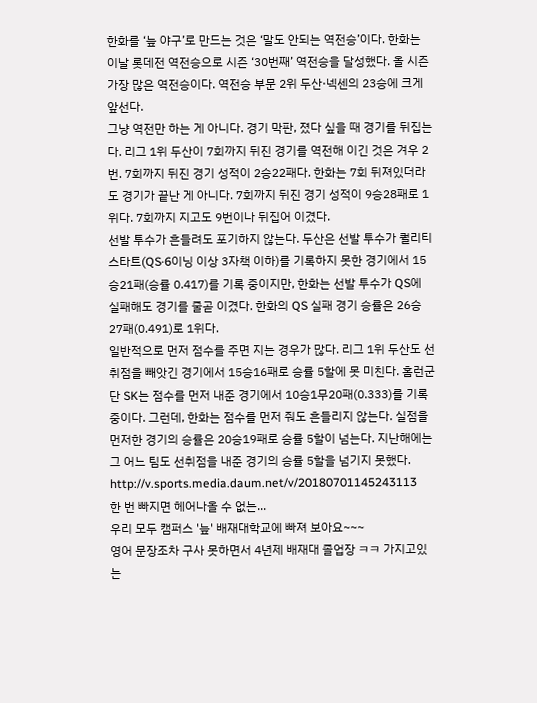한화를 ‘늪 야구’로 만드는 것은 ‘말도 안되는 역전승’이다. 한화는 이날 롯데전 역전승으로 시즌 ‘30번째’ 역전승을 달성했다. 올 시즌 가장 많은 역전승이다. 역전승 부문 2위 두산·넥센의 23승에 크게 앞선다.
그냥 역전만 하는 게 아니다. 경기 막판, 졌다 싶을 때 경기를 뒤집는다. 리그 1위 두산이 7회까지 뒤진 경기를 역전해 이긴 것은 겨우 2번. 7회까지 뒤진 경기 성적이 2승22패다. 한화는 7회 뒤져있더라도 경기가 끝난 게 아니다. 7회까지 뒤진 경기 성적이 9승28패로 1위다. 7회까지 지고도 9번이나 뒤집어 이겼다.
선발 투수가 흔들려도 포기하지 않는다. 두산은 선발 투수가 퀄리티스타트(QS·6이닝 이상 3자책 이하)를 기록하지 못한 경기에서 15승21패(승률 0.417)를 기록 중이지만, 한화는 선발 투수가 QS에 실패해도 경기를 줄곧 이겼다. 한화의 QS 실패 경기 승률은 26승27패(0.491)로 1위다.
일반적으로 먼저 점수를 주면 지는 경우가 많다. 리그 1위 두산도 선취점을 빼앗긴 경기에서 15승16패로 승률 5할에 못 미친다. 홈런군단 SK는 점수를 먼저 내준 경기에서 10승1무20패(0.333)를 기록 중이다. 그런데, 한화는 점수를 먼저 줘도 흔들리지 않는다. 실점을 먼저한 경기의 승률은 20승19패로 승률 5할이 넘는다. 지난해에는 그 어느 팀도 선취점을 내준 경기의 승률 5할을 넘기지 못했다.
http://v.sports.media.daum.net/v/20180701145243113
한 번 빠지면 헤어나올 수 없는...
우리 모두 캠퍼스 '늪' 배재대학교에 빠져 보아요~~~
영어 문장조차 구사 못하면서 4년제 배재대 졸업장 ㅋㅋ 가지고있는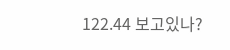122.44 보고있나?